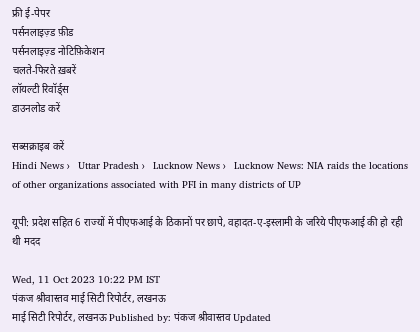फ्री ई-पेपर
पर्सनलाइज़्ड फ़ीड
पर्सनलाइज़्ड नोटिफ़िकेशन
चलते-फिरते ख़बरें
लॉयल्टी रिवॉर्ड्स
डाउनलोड करें

सब्सक्राइब करें
Hindi News ›   Uttar Pradesh ›   Lucknow News ›   Lucknow News: NIA raids the locations of other organizations associated with PFI in many districts of UP

यूपी: प्रदेश सहित 6 राज्यों में पीएफआई के ठिकानों पर छापे, वहादत-ए-इस्लामी के जरिये पीएफआई की हो रही थी मदद

Wed, 11 Oct 2023 10:22 PM IST
पंकज श्रीवास्‍तव माई सिटी रिपोर्टर, लखनऊ
माई सिटी रिपोर्टर, लखनऊ Published by: पंकज श्रीवास्‍तव Updated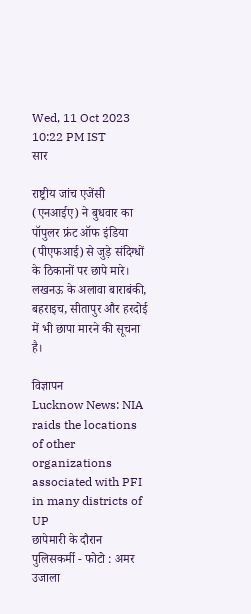Wed, 11 Oct 2023 10:22 PM IST
सार

राष्ट्रीय जांच एजेंसी (एनआईए) ने बुधवार का पॉपुलर फ्रंट ऑफ इंडिया (पीएफआई) से जुड़े संदिग्धों के ठिकानों पर छापे मारे।  लखनऊ के अलावा बाराबंकी, बहराइच, सीतापुर और हरदोई में भी छापा मारने की सूचना है।

विज्ञापन
Lucknow News: NIA raids the locations of other organizations associated with PFI in many districts of UP
छापेमारी के दौरान पुलिसकर्मी - फोटो : अमर उजाला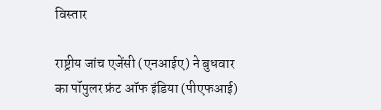विस्तार

राष्ट्रीय जांच एजेंसी (एनआईए) ने बुधवार का पॉपुलर फ्रंट ऑफ इंडिया (पीएफआई)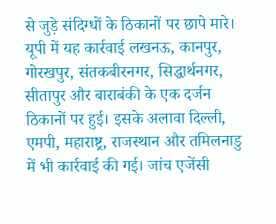से जुड़े संदिग्धों के ठिकानों पर छापे मारे। यूपी में यह कार्रवाई लखनऊ, कानपुर, गोरखपुर, संतकबीरनगर, सिद्धार्थनगर, सीतापुर और बाराबंकी के एक दर्जन ठिकानों पर हुई। इसके अलावा दिल्ली, एमपी, महाराष्ट्र, राजस्थान और तमिलनाडु में भी कार्रवाई की गई। जांच एजेंसी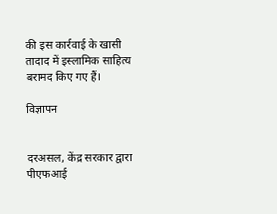की इस कार्रवाई के खासी तादाद में इस्लामिक साहित्य बरामद किए गए हैं।

विज्ञापन


दरअसल, केंद्र सरकार द्वारा पीएफआई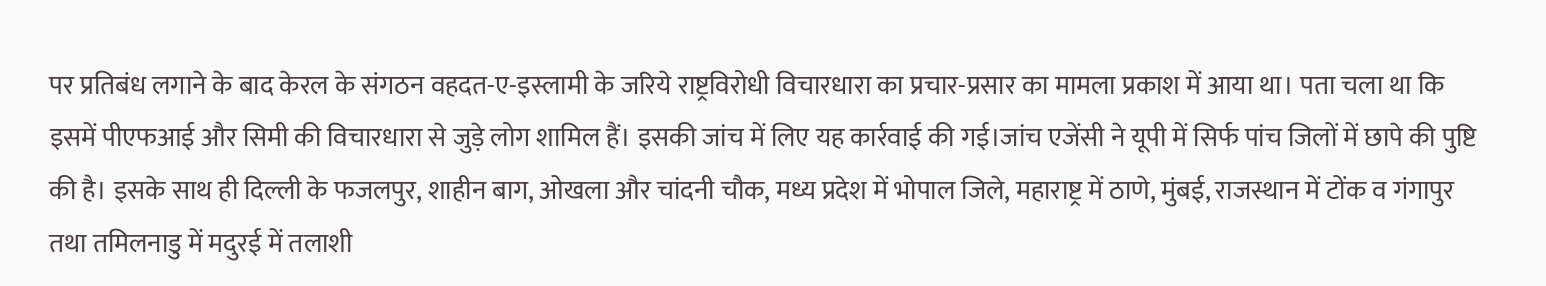पर प्रतिबंध लगाने के बाद केरल के संगठन वहदत-ए-इस्लामी के जरिये राष्ट्रविरोधी विचारधारा का प्रचार-प्रसार का मामला प्रकाश में आया था। पता चला था कि इसमें पीएफआई और सिमी की विचारधारा से जुड़े लोग शामिल हैं। इसकी जांच में लिए यह कार्रवाई की गई।जांच एजेंसी ने यूपी में सिर्फ पांच जिलों में छापे की पुष्टि की है। इसके साथ ही दिल्ली के फजलपुर, शाहीन बाग, ओखला और चांदनी चौक, मध्य प्रदेश में भोपाल जिले, महाराष्ट्र में ठाणे, मुंबई, राजस्थान में टोंक व गंगापुर तथा तमिलनाडु में मदुरई में तलाशी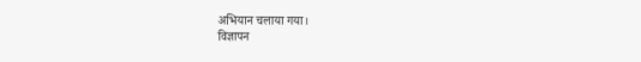अभियान चलाया गया।
विज्ञापन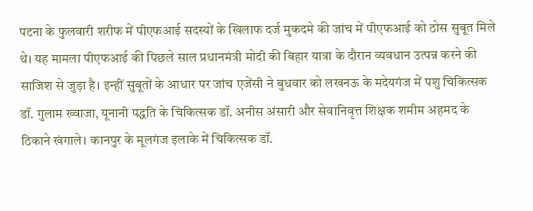पटना के फुलवारी शरीफ में पीएफआई सदस्यों के खिलाफ दर्ज मुकदमे की जांच में पीएफआई को ठोस सुबूत मिले थे। यह मामला पीएफआई की पिछले साल प्रधानमंत्री मोदी की बिहार यात्रा के दौरान व्यवधान उत्पन्न करने की साजिश से जुड़ा है। इन्हीं सुबूतों के आधार पर जांच एजेंसी ने बुधवार को लखनऊ के मदेयगंज में पशु चिकित्सक डॉ. गुलाम ख्वाजा, यूनानी पद्धति के चिकित्सक डॉ. अनीस अंसारी और सेवानिवृत्त शिक्षक शमीम अहमद के ठिकाने खंगाले। कानपुर के मूलगंज इलाके में चिकित्सक डॉ.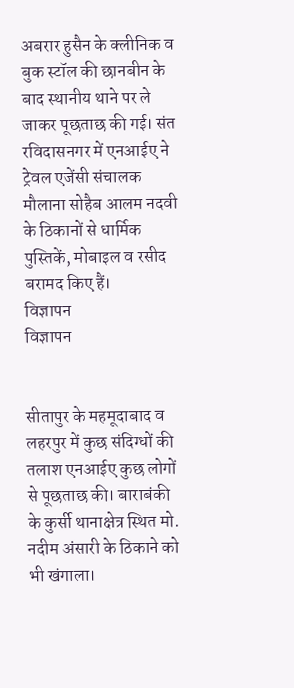अबरार हुसैन के क्लीनिक व बुक स्टॉल की छानबीन के बाद स्थानीय थाने पर ले जाकर पूछताछ की गई। संत रविदासनगर में एनआईए ने ट्रेवल एजेंसी संचालक मौलाना सोहैब आलम नदवी के ठिकानों से धार्मिक पुस्तिकें, मोबाइल व रसीद बरामद किए हैं।
विज्ञापन
विज्ञापन


सीतापुर के महमूदाबाद व लहरपुर में कुछ संदिग्धों की तलाश एनआईए कुछ लोगों से पूछताछ की। बाराबंकी के कुर्सी थानाक्षेत्र स्थित मो. नदीम अंसारी के ठिकाने को भी खंगाला।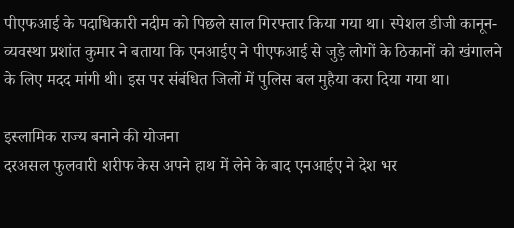पीएफआई के पदाधिकारी नदीम को पिछले साल गिरफ्तार किया गया था। स्पेशल डीजी कानून-व्यवस्था प्रशांत कुमार ने बताया कि एनआईए ने पीएफआई से जुड़े लोगों के ठिकानों को खंगालने के लिए मदद मांगी थी। इस पर संबंधित जिलों में पुलिस बल मुहैया करा दिया गया था।

इस्लामिक राज्य बनाने की योजना
दरअसल फुलवारी शरीफ केस अपने हाथ में लेने के बाद एनआईए ने देश भर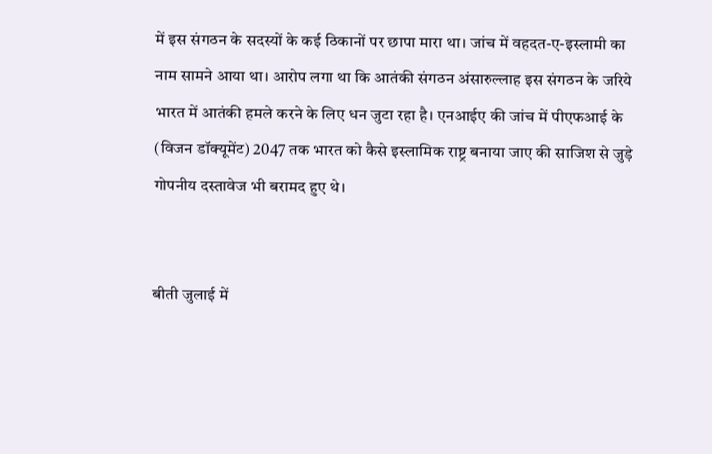में इस संगठन के सदस्यों के कई ठिकानों पर छापा मारा था। जांच में वहदत-ए-इस्लामी का नाम सामने आया था। आरोप लगा था कि आतंकी संगठन अंसारुल्लाह इस संगठन के जरिये भारत में आतंकी हमले करने के लिए धन जुटा रहा है। एनआईए की जांच में पीएफआई के (विजन डॉक्यूमेंट) 2047 तक भारत को कैसे इस्लामिक राष्ट्र बनाया जाए की साजिश से जुड़े गोपनीय दस्तावेज भी बरामद हुए थे।


बीती जुलाई में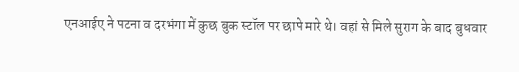एनआईए ने पटना व दरभंगा में कुछ बुक स्टॉल पर छापे मारे थे। वहां से मिले सुराग के बाद बुधवार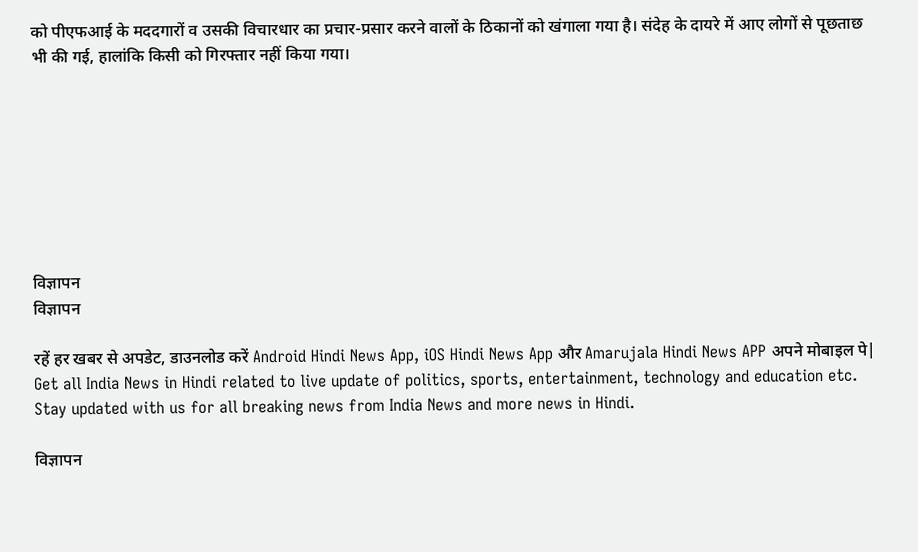को पीएफआई के मददगारों व उसकी विचारधार का प्रचार-प्रसार करने वालों के ठिकानों को खंगाला गया है। संदेह के दायरे में आए लोगों से पूछताछ भी की गई, हालांकि किसी को गिरफ्तार नहीं किया गया।








विज्ञापन
विज्ञापन

रहें हर खबर से अपडेट, डाउनलोड करें Android Hindi News App, iOS Hindi News App और Amarujala Hindi News APP अपने मोबाइल पे|
Get all India News in Hindi related to live update of politics, sports, entertainment, technology and education etc. Stay updated with us for all breaking news from India News and more news in Hindi.

विज्ञापन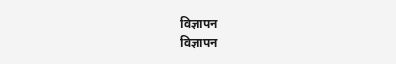विज्ञापन
विज्ञापन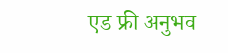एड फ्री अनुभव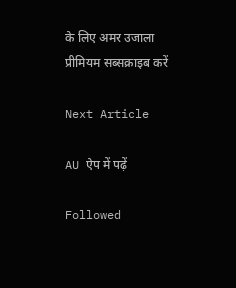के लिए अमर उजाला प्रीमियम सब्सक्राइब करें

Next Article

AU ऐप में पढ़ें

Followed